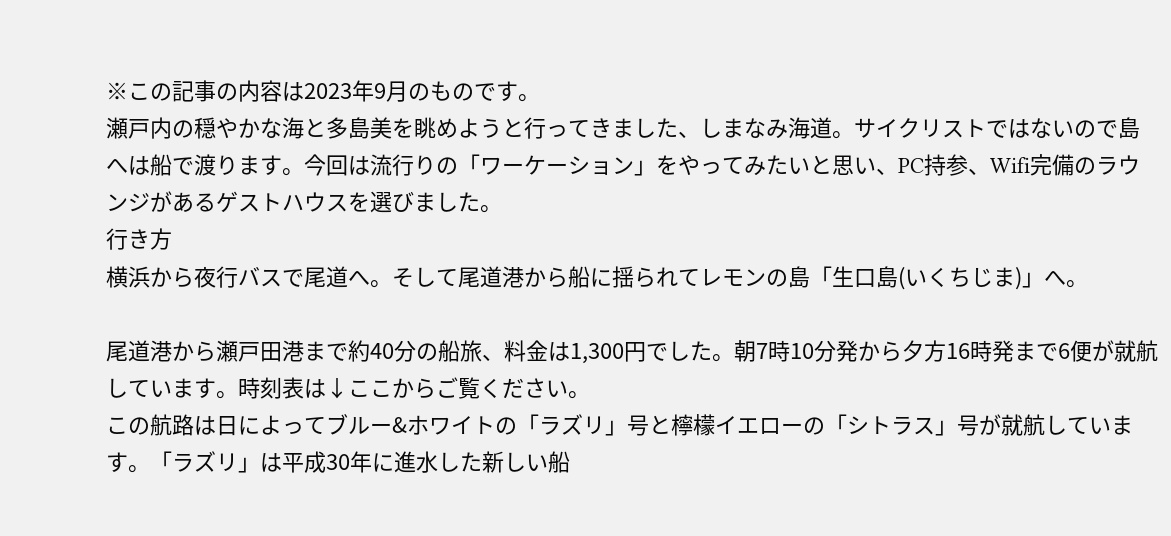※この記事の内容は2023年9月のものです。
瀬戸内の穏やかな海と多島美を眺めようと行ってきました、しまなみ海道。サイクリストではないので島へは船で渡ります。今回は流行りの「ワーケーション」をやってみたいと思い、PC持参、Wifi完備のラウンジがあるゲストハウスを選びました。
行き方
横浜から夜行バスで尾道へ。そして尾道港から船に揺られてレモンの島「生口島(いくちじま)」へ。

尾道港から瀬戸田港まで約40分の船旅、料金は1,300円でした。朝7時10分発から夕方16時発まで6便が就航しています。時刻表は↓ここからご覧ください。
この航路は日によってブルー&ホワイトの「ラズリ」号と檸檬イエローの「シトラス」号が就航しています。「ラズリ」は平成30年に進水した新しい船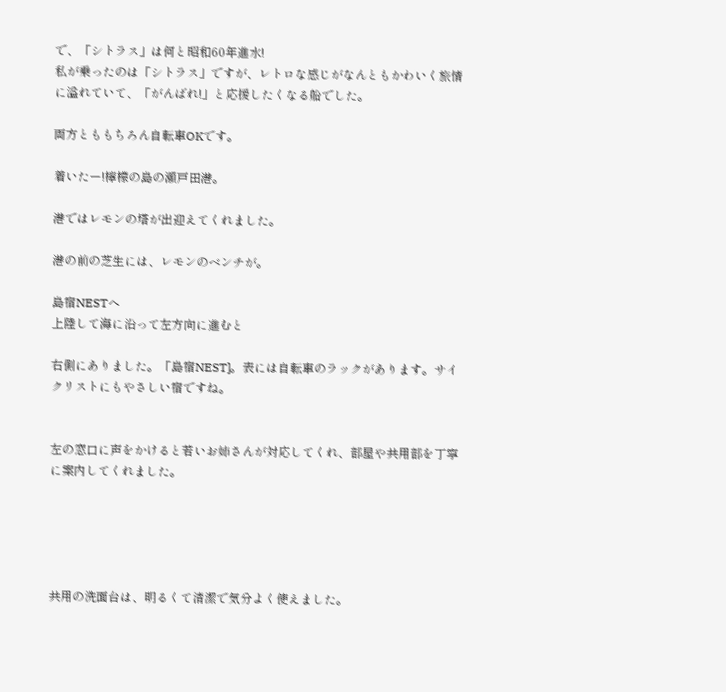で、「シトラス」は何と昭和60年進水!
私が乗ったのは「シトラス」ですが、レトロな感じがなんともかわいく旅情に溢れていて、「がんばれ!」と応援したくなる船でした。

両方とももちろん自転車OKです。

着いたー!檸檬の島の瀬戸田港。

港ではレモンの塔が出迎えてくれました。

港の前の芝生には、レモンのベンチが。

島宿NESTへ
上陸して海に沿って左方向に進むと

右側にありました。「島宿NEST]。表には自転車のラックがあります。サイクリストにもやさしい宿ですね。


左の窓口に声をかけると若いお姉さんが対応してくれ、部屋や共用部を丁寧に案内してくれました。





共用の洗面台は、明るくて清潔で気分よく使えました。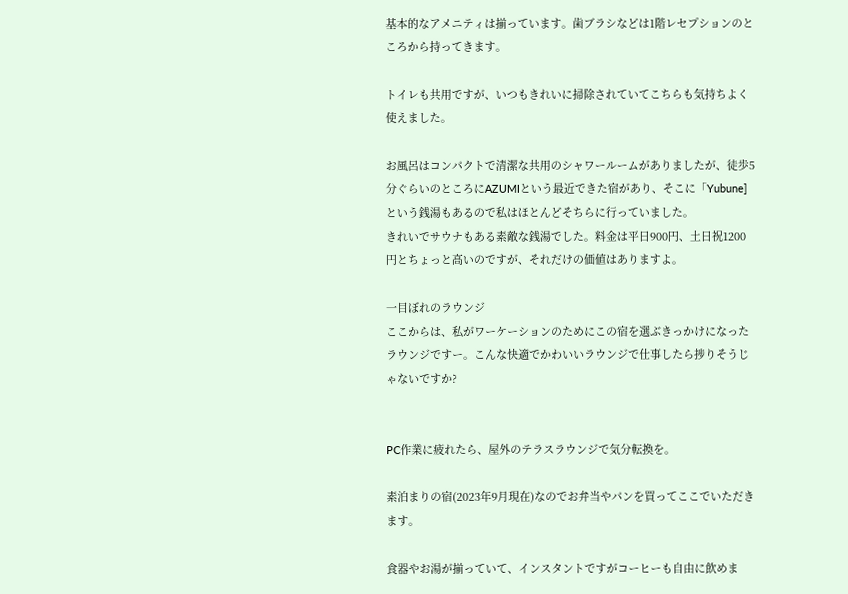基本的なアメニティは揃っています。歯ブラシなどは1階レセプションのところから持ってきます。

トイレも共用ですが、いつもきれいに掃除されていてこちらも気持ちよく使えました。

お風呂はコンパクトで清潔な共用のシャワールームがありましたが、徒歩5分ぐらいのところにAZUMIという最近できた宿があり、そこに「Yubune]という銭湯もあるので私はほとんどそちらに行っていました。
きれいでサウナもある素敵な銭湯でした。料金は平日900円、土日祝1200円とちょっと高いのですが、それだけの価値はありますよ。

一目ぼれのラウンジ
ここからは、私がワーケーションのためにこの宿を選ぶきっかけになったラウンジですー。こんな快適でかわいいラウンジで仕事したら捗りそうじゃないですか?


PC作業に疲れたら、屋外のテラスラウンジで気分転換を。

素泊まりの宿(2023年9月現在)なのでお弁当やパンを買ってここでいただきます。

食器やお湯が揃っていて、インスタントですがコーヒーも自由に飲めま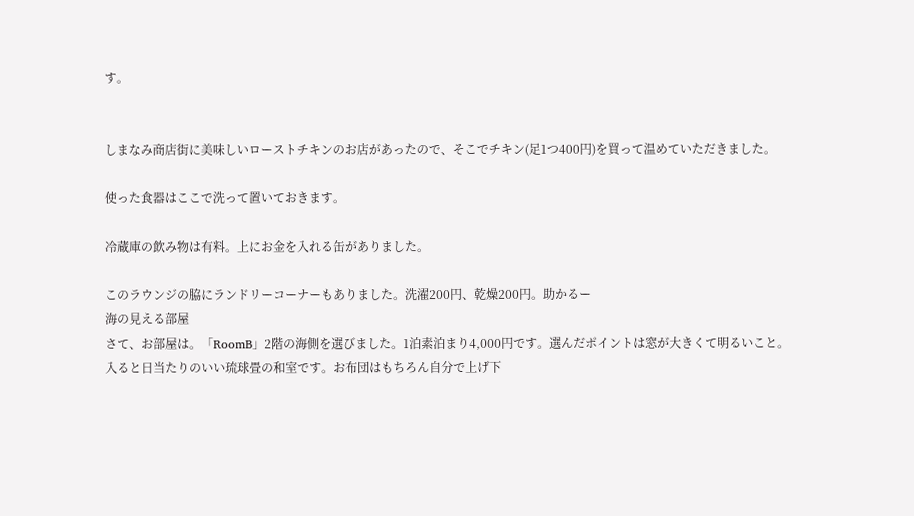す。


しまなみ商店街に美味しいローストチキンのお店があったので、そこでチキン(足1つ400円)を買って温めていただきました。

使った食器はここで洗って置いておきます。

冷蔵庫の飲み物は有料。上にお金を入れる缶がありました。

このラウンジの脇にランドリーコーナーもありました。洗濯200円、乾燥200円。助かるー
海の見える部屋
さて、お部屋は。「RoomB」2階の海側を選びました。1泊素泊まり4,000円です。選んだポイントは窓が大きくて明るいこと。
入ると日当たりのいい琉球畳の和室です。お布団はもちろん自分で上げ下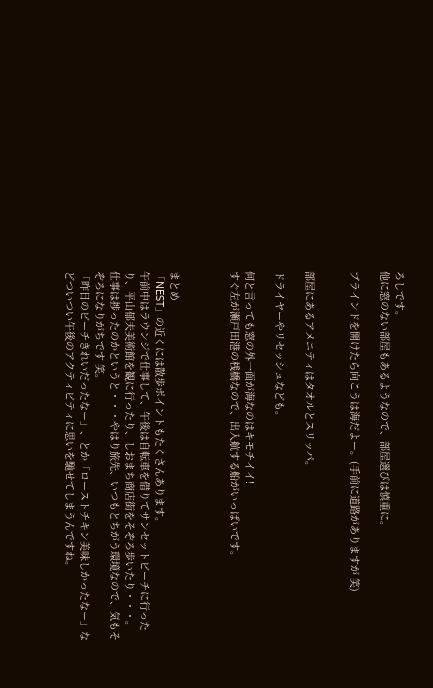ろしです。
他に窓のない部屋もあるようなので、部屋選びは慎重に。

ブラインドを開けたら向こうは海だよー。(手前に道路がありますが 笑)


部屋にあるアメニティはタオルとスリッパ。

ドライヤーやリセッシュなども。

何と言っても窓の外一面が海なのはキモチイイ!
すぐ左が瀬戸田港の桟橋なので、出入航する船がいっぱいです。



まとめ
「NEST」の近くには散歩ポイントもたくさんあります。
午前中はラウンジで仕事して、午後は自転車を借りてサンセットビーチに行ったり、平山郁夫美術館を観に行ったり、しおまち商店街をそぞろ歩いたり・・・。
仕事は捗ったのかというと・・・やはり旅先、いつもとちがう環境なので、気もそぞろになりがちです 笑。
「昨日のビーチきれいだったなー」、とか「ローストチキン美味しかったなー」などついつい午後のアクティビティに思いを馳せてしまうんですね。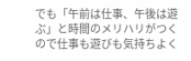でも「午前は仕事、午後は遊ぶ」と時間のメリハリがつくので仕事も遊びも気持ちよく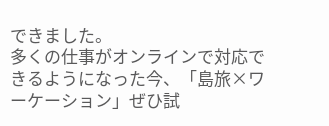できました。
多くの仕事がオンラインで対応できるようになった今、「島旅×ワーケーション」ぜひ試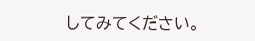してみてください。